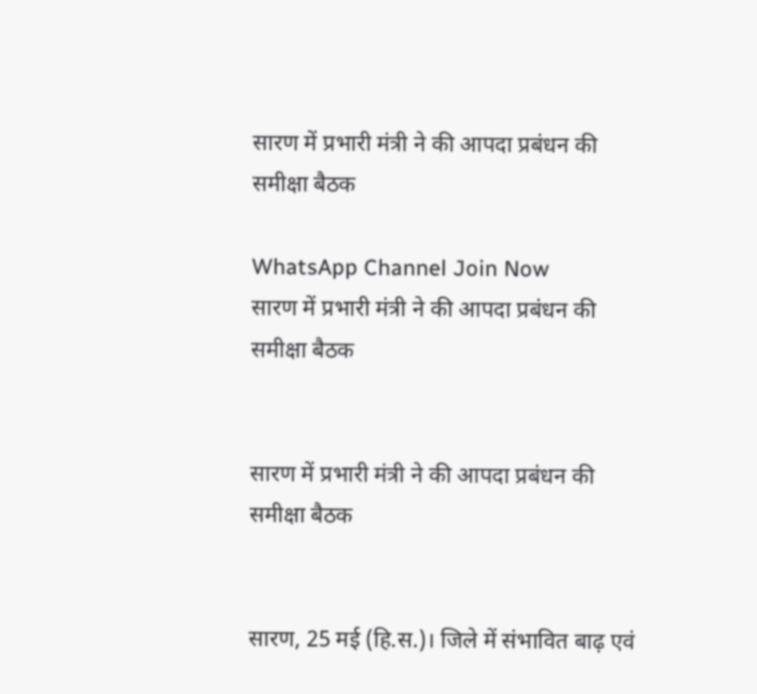सारण में प्रभारी मंत्री ने की आपदा प्रबंधन की समीक्षा बैठक

WhatsApp Channel Join Now
सारण में प्रभारी मंत्री ने की आपदा प्रबंधन की समीक्षा बैठक


सारण में प्रभारी मंत्री ने की आपदा प्रबंधन की समीक्षा बैठक


सारण, 25 मई (हि.स.)। जिले में संभावित बाढ़ एवं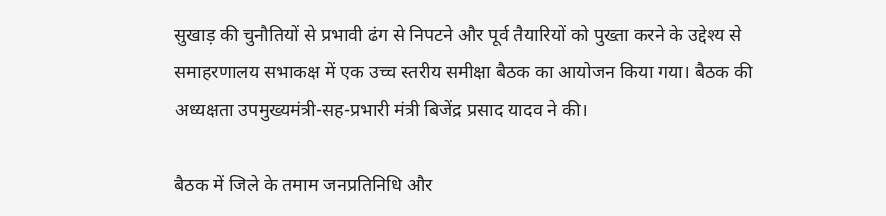सुखाड़ की चुनौतियों से प्रभावी ढंग से निपटने और पूर्व तैयारियों को पुख्ता करने के उद्देश्य से समाहरणालय सभाकक्ष में एक उच्च स्तरीय समीक्षा बैठक का आयोजन किया गया। बैठक की अध्यक्षता उपमुख्यमंत्री-सह-प्रभारी मंत्री बिजेंद्र प्रसाद यादव ने की।

बैठक में जिले के तमाम जनप्रतिनिधि और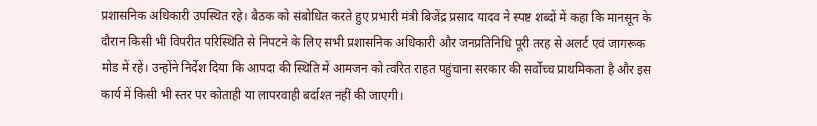प्रशासनिक अधिकारी उपस्थित रहे। बैठक को संबोधित करते हुए प्रभारी मंत्री बिजेंद्र प्रसाद यादव ने स्पष्ट शब्दों में कहा कि मानसून के दौरान किसी भी विपरीत परिस्थिति से निपटने के लिए सभी प्रशासनिक अधिकारी और जनप्रतिनिधि पूरी तरह से अलर्ट एवं जागरूक मोड में रहें। उन्होंने निर्देश दिया कि आपदा की स्थिति में आमजन को त्वरित राहत पहुंचाना सरकार की सर्वोच्च प्राथमिकता है और इस कार्य में किसी भी स्तर पर कोताही या लापरवाही बर्दाश्त नहीं की जाएगी।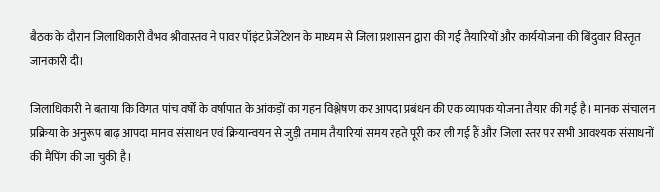बैठक के दौरान जिलाधिकारी वैभव श्रीवास्तव ने पावर पॉइंट प्रेजेंटेशन के माध्यम से जिला प्रशासन द्वारा की गई तैयारियों और कार्ययोजना की बिंदुवार विस्तृत जानकारी दी।

जिलाधिकारी ने बताया कि विगत पांच वर्षों के वर्षापात के आंकड़ों का गहन विश्लेषण कर आपदा प्रबंधन की एक व्यापक योजना तैयार की गई है। मानक संचालन प्रक्रिया के अनुरूप बाढ़ आपदा मानव संसाधन एवं क्रियान्वयन से जुड़ी तमाम तैयारियां समय रहते पूरी कर ली गई हैं और जिला स्तर पर सभी आवश्यक संसाधनों की मैपिंग की जा चुकी है।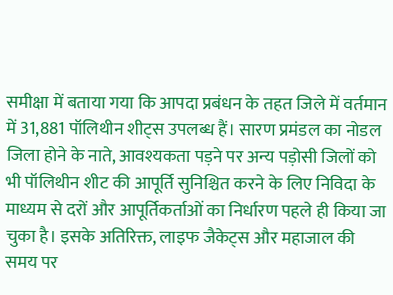समीक्षा में बताया गया कि आपदा प्रबंधन के तहत जिले में वर्तमान में 31,881 पॉलिथीन शीट्स उपलब्ध हैं। सारण प्रमंडल का नोडल जिला होने के नाते, आवश्यकता पड़ने पर अन्य पड़ोसी जिलों को भी पॉलिथीन शीट की आपूर्ति सुनिश्चित करने के लिए निविदा के माध्यम से दरों और आपूर्तिकर्ताओं का निर्धारण पहले ही किया जा चुका है। इसके अतिरिक्त, लाइफ जैकेट्स और महाजाल की समय पर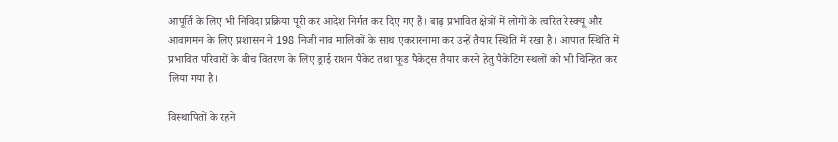आपूर्ति के लिए भी निविदा प्रक्रिया पूरी कर आदेश निर्गत कर दिए गए हैं। बाढ़ प्रभावित क्षेत्रों में लोगों के त्वरित रेस्क्यू और आवागमन के लिए प्रशासन ने 198 निजी नाव मालिकों के साथ एकरारनामा कर उन्हें तैयार स्थिति में रखा है। आपात स्थिति में प्रभावित परिवारों के बीच वितरण के लिए ड्राई राशन पैकेट तथा फूड पैकेट्स तैयार करने हेतु पैकेटिंग स्थलों को भी चिन्हित कर लिया गया है।

विस्थापितों के रहने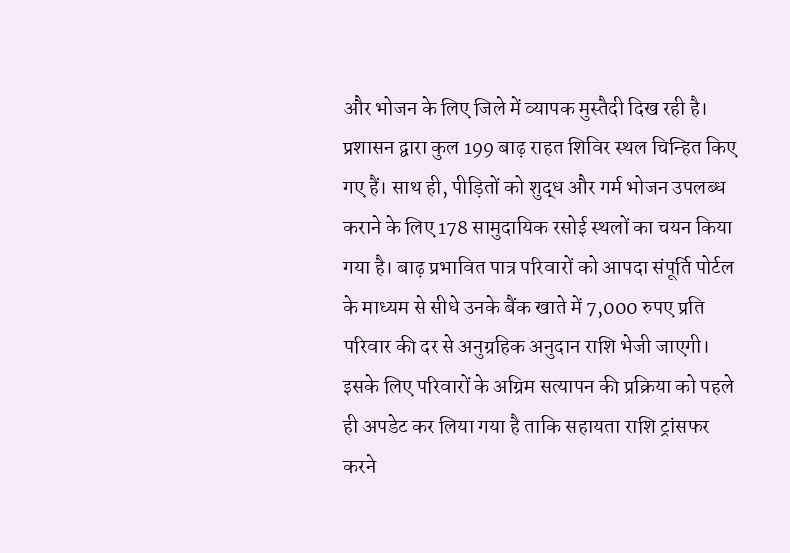और भोजन के लिए जिले में व्यापक मुस्तैदी दिख रही है। प्रशासन द्वारा कुल 199 बाढ़ राहत शिविर स्थल चिन्हित किए गए हैं। साथ ही, पीड़ितों को शुद्ध और गर्म भोजन उपलब्ध कराने के लिए 178 सामुदायिक रसोई स्थलों का चयन किया गया है। बाढ़ प्रभावित पात्र परिवारों को आपदा संपूर्ति पोर्टल के माध्यम से सीधे उनके बैंक खाते में 7,000 रुपए प्रति परिवार की दर से अनुग्रहिक अनुदान राशि भेजी जाएगी। इसके लिए परिवारों के अग्रिम सत्यापन की प्रक्रिया को पहले ही अपडेट कर लिया गया है ताकि सहायता राशि ट्रांसफर करने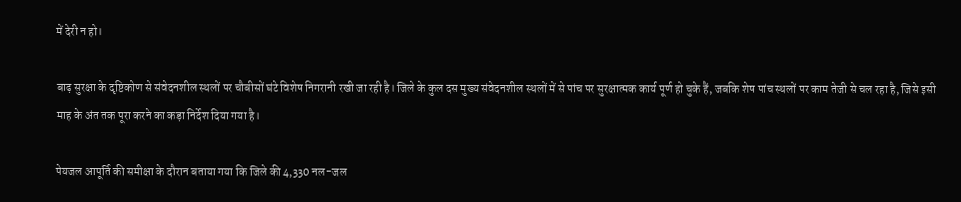में देरी न हो।

बाढ़ सुरक्षा के दृष्टिकोण से संवेदनशील स्थलों पर चौबीसों घंटे विशेष निगरानी रखी जा रही है। जिले के कुल दस मुख्य संवेदनशील स्थलों में से पांच पर सुरक्षात्मक कार्य पूर्ण हो चुके हैं, जबकि शेष पांच स्थलों पर काम तेजी से चल रहा है, जिसे इसी माह के अंत तक पूरा करने का कड़ा निर्देश दिया गया है।

पेयजल आपूर्ति की समीक्षा के दौरान बताया गया कि जिले की 4,330 नल-जल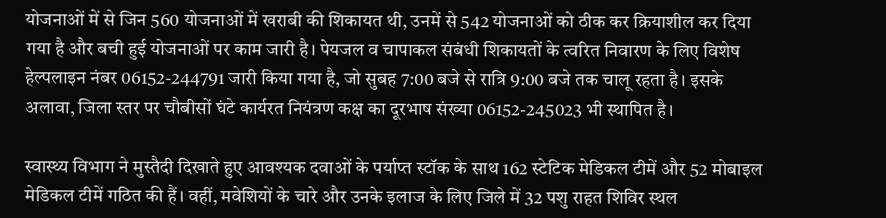योजनाओं में से जिन 560 योजनाओं में खराबी की शिकायत थी, उनमें से 542 योजनाओं को ठीक कर क्रियाशील कर दिया गया है और बची हुई योजनाओं पर काम जारी है। पेयजल व चापाकल संबंधी शिकायतों के त्वरित निवारण के लिए विशेष हेल्पलाइन नंबर 06152-244791 जारी किया गया है, जो सुबह 7:00 बजे से रात्रि 9:00 बजे तक चालू रहता है। इसके अलावा, जिला स्तर पर चौबीसों घंटे कार्यरत नियंत्रण कक्ष का दूरभाष संख्या 06152-245023 भी स्थापित है।

स्वास्थ्य विभाग ने मुस्तैदी दिखाते हुए आवश्यक दवाओं के पर्याप्त स्टॉक के साथ 162 स्टेटिक मेडिकल टीमें और 52 मोबाइल मेडिकल टीमें गठित की हैं। वहीं, मवेशियों के चारे और उनके इलाज के लिए जिले में 32 पशु राहत शिविर स्थल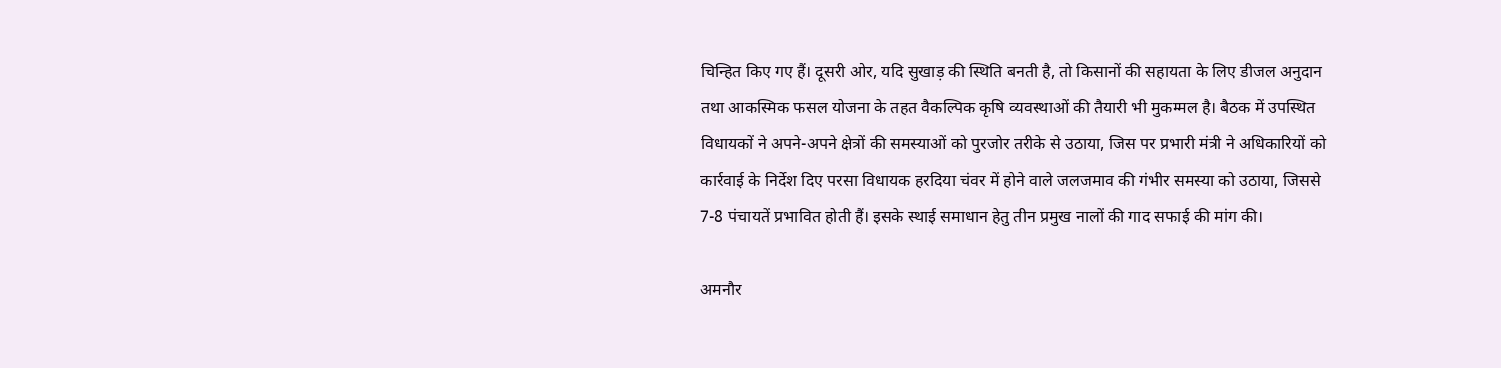चिन्हित किए गए हैं। दूसरी ओर, यदि सुखाड़ की स्थिति बनती है, तो किसानों की सहायता के लिए डीजल अनुदान तथा आकस्मिक फसल योजना के तहत वैकल्पिक कृषि व्यवस्थाओं की तैयारी भी मुकम्मल है। बैठक में उपस्थित विधायकों ने अपने-अपने क्षेत्रों की समस्याओं को पुरजोर तरीके से उठाया, जिस पर प्रभारी मंत्री ने अधिकारियों को कार्रवाई के निर्देश दिए परसा विधायक हरदिया चंवर में होने वाले जलजमाव की गंभीर समस्या को उठाया, जिससे 7-8 पंचायतें प्रभावित होती हैं। इसके स्थाई समाधान हेतु तीन प्रमुख नालों की गाद सफाई की मांग की।

अमनौर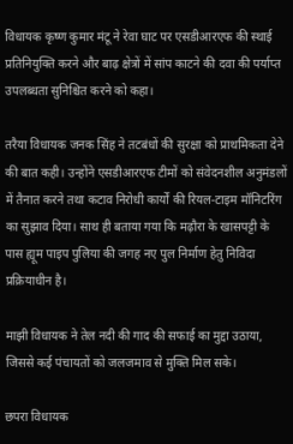विधायक कृष्ण कुमार मंटू ने रेवा घाट पर एसडीआरएफ की स्थाई प्रतिनियुक्ति करने और बाढ़ क्षेत्रों में सांप काटने की दवा की पर्याप्त उपलब्धता सुनिश्चित करने को कहा।

तरैया विधायक जनक सिंह ने तटबंधों की सुरक्षा को प्राथमिकता देने की बात कही। उन्होंने एसडीआरएफ टीमों को संवेदनशील अनुमंडलों में तैनात करने तथा कटाव निरोधी कार्यों की रियल-टाइम मॉनिटरिंग का सुझाव दिया। साथ ही बताया गया कि मढ़ौरा के खासपट्टी के पास ह्यूम पाइप पुलिया की जगह नए पुल निर्माण हेतु निविदा प्रक्रियाधीन है।

माझी विधायक ने तेल नदी की गाद की सफाई का मुद्दा उठाया, जिससे कई पंचायतों को जलजमाव से मुक्ति मिल सके।

छपरा विधायक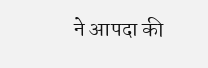ने आपदा की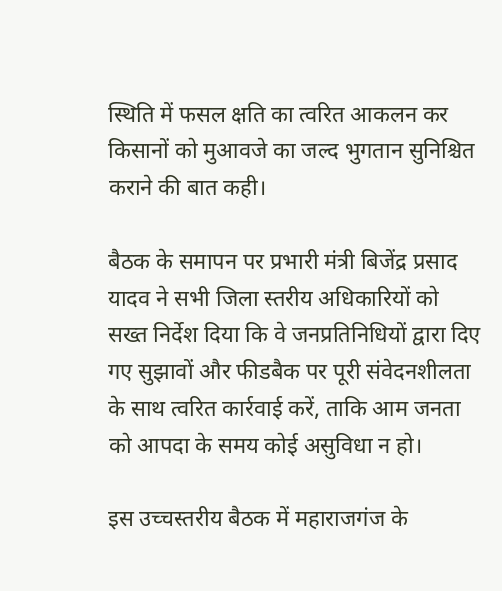स्थिति में फसल क्षति का त्वरित आकलन कर किसानों को मुआवजे का जल्द भुगतान सुनिश्चित कराने की बात कही।

बैठक के समापन पर प्रभारी मंत्री बिजेंद्र प्रसाद यादव ने सभी जिला स्तरीय अधिकारियों को सख्त निर्देश दिया कि वे जनप्रतिनिधियों द्वारा दिए गए सुझावों और फीडबैक पर पूरी संवेदनशीलता के साथ त्वरित कार्रवाई करें, ताकि आम जनता को आपदा के समय कोई असुविधा न हो।

इस उच्चस्तरीय बैठक में महाराजगंज के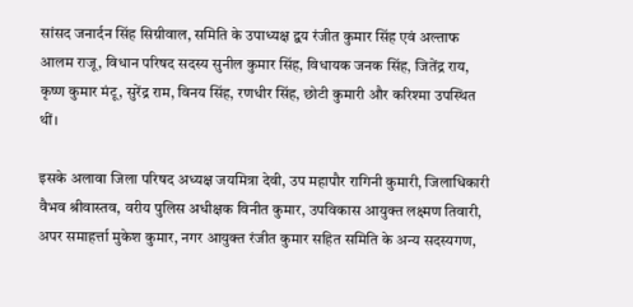सांसद जनार्दन सिंह सिग्रीवाल, समिति के उपाध्यक्ष द्वय रंजीत कुमार सिंह एवं अल्ताफ आलम राजू, विधान परिषद सदस्य सुनील कुमार सिंह, विधायक जनक सिंह, जितेंद्र राय, कृष्ण कुमार मंटू, सुरेंद्र राम, विनय सिंह, रणधीर सिंह, छोटी कुमारी और करिश्मा उपस्थित थीं।

इसके अलावा जिला परिषद अध्यक्ष जयमित्रा देवी, उप महापौर रागिनी कुमारी, जिलाधिकारी वैभव श्रीवास्तव, वरीय पुलिस अधीक्षक विनीत कुमार, उपविकास आयुक्त लक्ष्मण तिवारी, अपर समाहर्त्ता मुकेश कुमार, नगर आयुक्त रंजीत कुमार सहित समिति के अन्य सदस्यगण,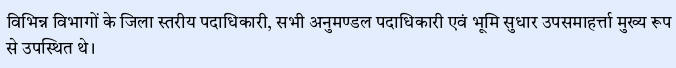विभिन्न विभागों के जिला स्तरीय पदाधिकारी, सभी अनुमण्डल पदाधिकारी एवं भूमि सुधार उपसमाहर्त्ता मुख्य रूप से उपस्थित थे।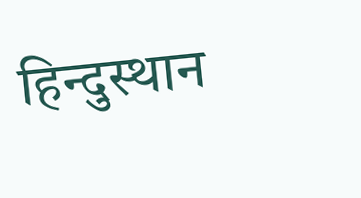हिन्दुस्थान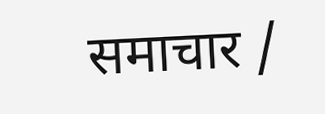समाचार /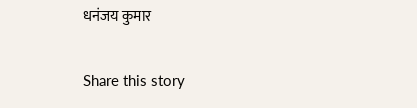धनंजय कुमार

Share this story